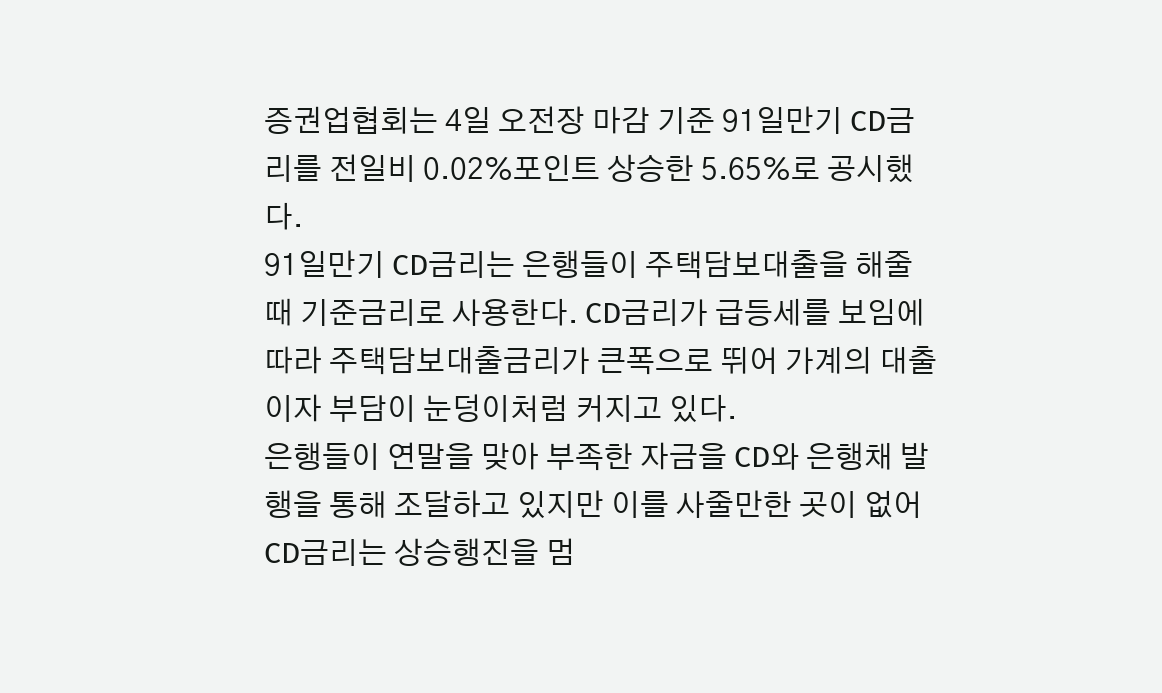증권업협회는 4일 오전장 마감 기준 91일만기 CD금리를 전일비 0.02%포인트 상승한 5.65%로 공시했다.
91일만기 CD금리는 은행들이 주택담보대출을 해줄 때 기준금리로 사용한다. CD금리가 급등세를 보임에 따라 주택담보대출금리가 큰폭으로 뛰어 가계의 대출이자 부담이 눈덩이처럼 커지고 있다.
은행들이 연말을 맞아 부족한 자금을 CD와 은행채 발행을 통해 조달하고 있지만 이를 사줄만한 곳이 없어 CD금리는 상승행진을 멈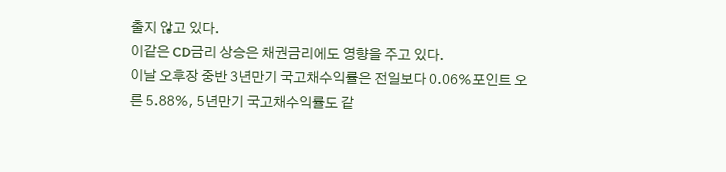출지 않고 있다.
이같은 CD금리 상승은 채권금리에도 영향을 주고 있다.
이날 오후장 중반 3년만기 국고채수익률은 전일보다 0.06%포인트 오른 5.88%, 5년만기 국고채수익률도 같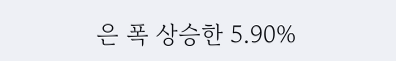은 폭 상승한 5.90%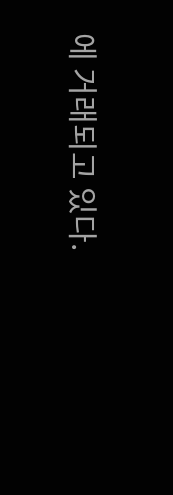에 거래되고 있다.